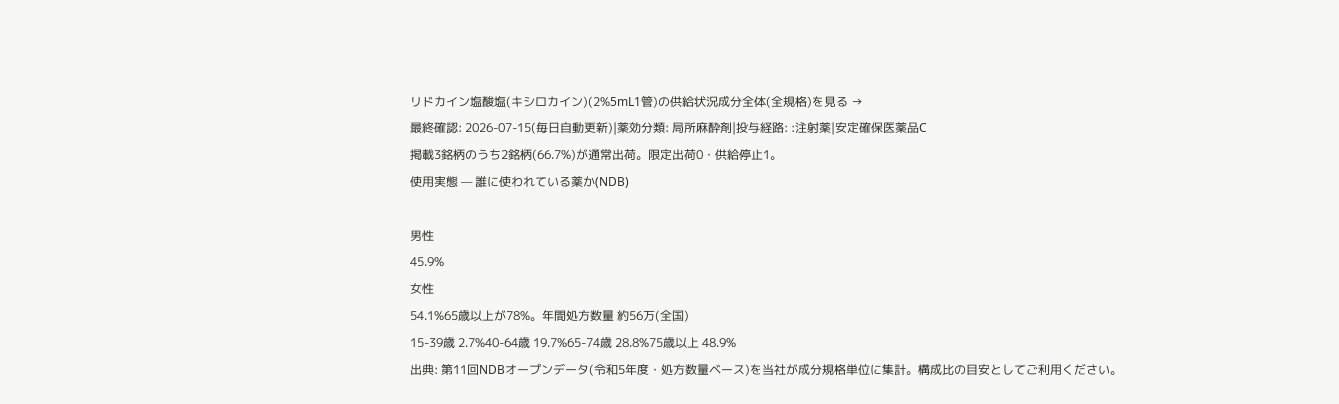リドカイン塩酸塩(キシロカイン)(2%5mL1管)の供給状況成分全体(全規格)を見る →
最終確認: 2026-07-15(毎日自動更新)|薬効分類: 局所麻酔剤|投与経路: :注射薬|安定確保医薬品C
掲載3銘柄のうち2銘柄(66.7%)が通常出荷。限定出荷0・供給停止1。
使用実態 — 誰に使われている薬か(NDB)

男性
45.9%
女性
54.1%65歳以上が78%。年間処方数量 約56万(全国)
15-39歳 2.7%40-64歳 19.7%65-74歳 28.8%75歳以上 48.9%
出典: 第11回NDBオープンデータ(令和5年度・処方数量ベース)を当社が成分規格単位に集計。構成比の目安としてご利用ください。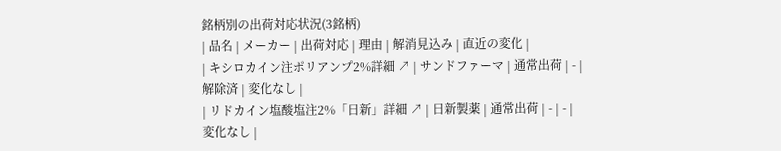銘柄別の出荷対応状況(3銘柄)
| 品名 | メーカー | 出荷対応 | 理由 | 解消見込み | 直近の変化 |
| キシロカイン注ポリアンプ2%詳細 ↗ | サンドファーマ | 通常出荷 | - | 解除済 | 変化なし |
| リドカイン塩酸塩注2%「日新」詳細 ↗ | 日新製薬 | 通常出荷 | - | - | 変化なし |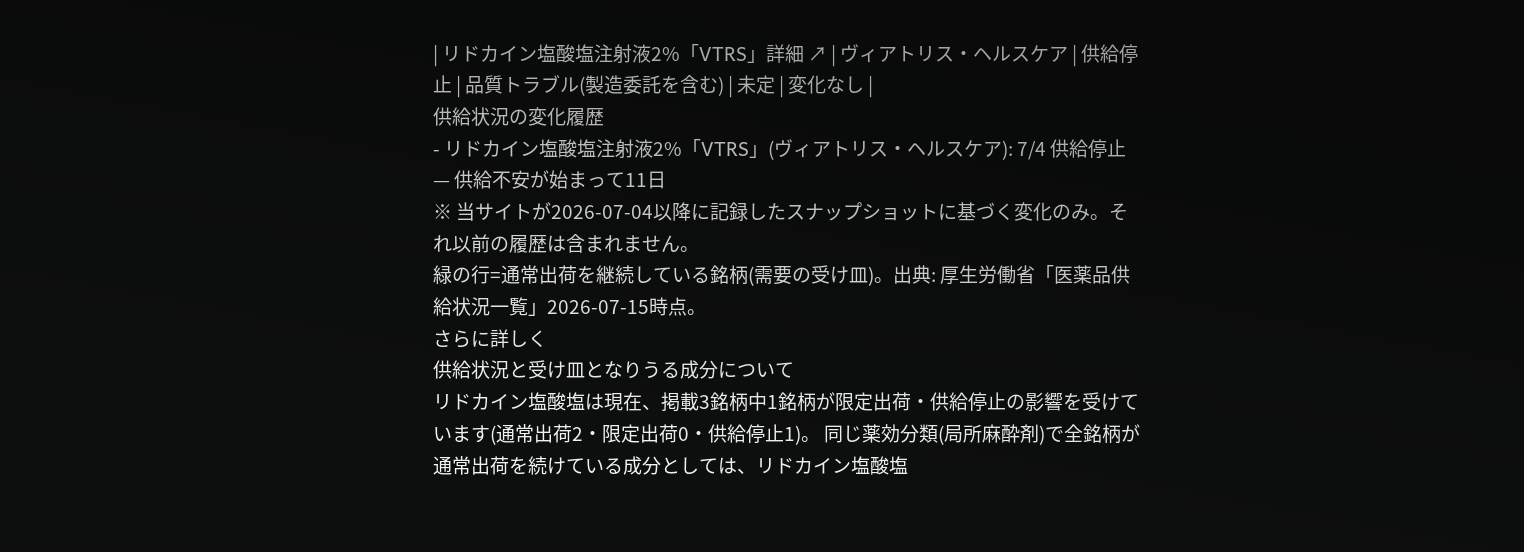| リドカイン塩酸塩注射液2%「VTRS」詳細 ↗ | ヴィアトリス・ヘルスケア | 供給停止 | 品質トラブル(製造委託を含む) | 未定 | 変化なし |
供給状況の変化履歴
- リドカイン塩酸塩注射液2%「VTRS」(ヴィアトリス・ヘルスケア): 7/4 供給停止 — 供給不安が始まって11日
※ 当サイトが2026-07-04以降に記録したスナップショットに基づく変化のみ。それ以前の履歴は含まれません。
緑の行=通常出荷を継続している銘柄(需要の受け皿)。出典: 厚生労働省「医薬品供給状況一覧」2026-07-15時点。
さらに詳しく
供給状況と受け皿となりうる成分について
リドカイン塩酸塩は現在、掲載3銘柄中1銘柄が限定出荷・供給停止の影響を受けています(通常出荷2・限定出荷0・供給停止1)。 同じ薬効分類(局所麻酔剤)で全銘柄が通常出荷を続けている成分としては、リドカイン塩酸塩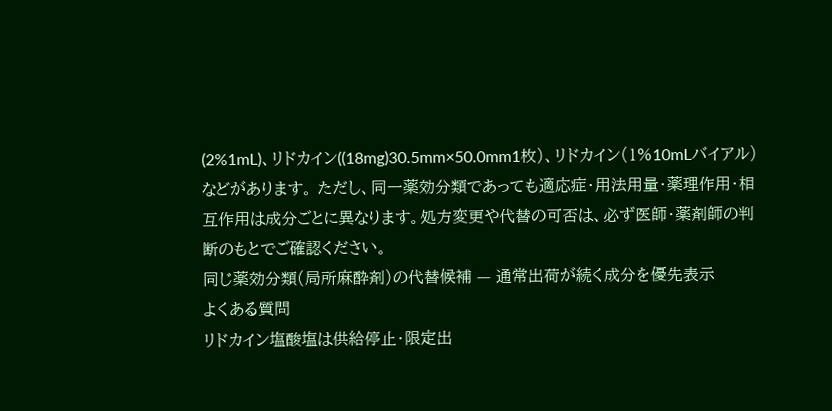(2%1mL)、リドカイン((18mg)30.5mm×50.0mm1枚)、リドカイン(1%10mLバイアル)などがあります。 ただし、同一薬効分類であっても適応症・用法用量・薬理作用・相互作用は成分ごとに異なります。処方変更や代替の可否は、必ず医師・薬剤師の判断のもとでご確認ください。
同じ薬効分類(局所麻酔剤)の代替候補 — 通常出荷が続く成分を優先表示
よくある質問
リドカイン塩酸塩は供給停止・限定出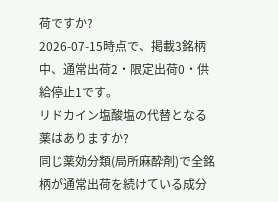荷ですか?
2026-07-15時点で、掲載3銘柄中、通常出荷2・限定出荷0・供給停止1です。
リドカイン塩酸塩の代替となる薬はありますか?
同じ薬効分類(局所麻酔剤)で全銘柄が通常出荷を続けている成分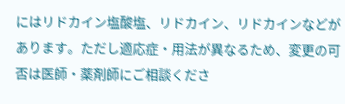にはリドカイン塩酸塩、リドカイン、リドカインなどがあります。ただし適応症・用法が異なるため、変更の可否は医師・薬剤師にご相談くださ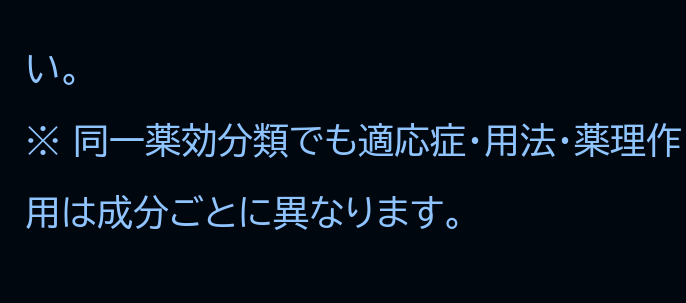い。
※ 同一薬効分類でも適応症・用法・薬理作用は成分ごとに異なります。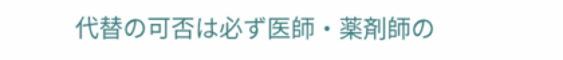代替の可否は必ず医師・薬剤師の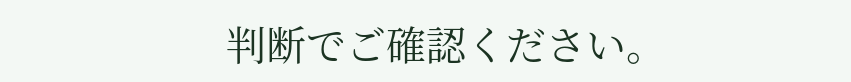判断でご確認ください。